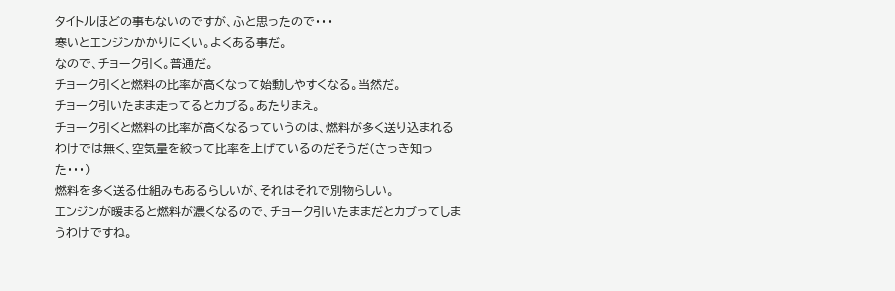タイトルほどの事もないのですが、ふと思ったので・・・
寒いとエンジンかかりにくい。よくある事だ。
なので、チョーク引く。普通だ。
チョーク引くと燃料の比率が高くなって始動しやすくなる。当然だ。
チョーク引いたまま走ってるとカブる。あたりまえ。
チョーク引くと燃料の比率が高くなるっていうのは、燃料が多く送り込まれるわけでは無く、空気量を絞って比率を上げているのだそうだ(さっき知った・・・)
燃料を多く送る仕組みもあるらしいが、それはそれで別物らしい。
エンジンが暖まると燃料が濃くなるので、チョーク引いたままだとカブってしまうわけですね。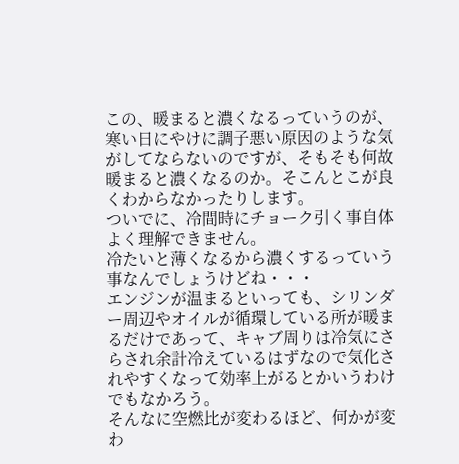この、暖まると濃くなるっていうのが、寒い日にやけに調子悪い原因のような気がしてならないのですが、そもそも何故暖まると濃くなるのか。そこんとこが良くわからなかったりします。
ついでに、冷間時にチョーク引く事自体よく理解できません。
冷たいと薄くなるから濃くするっていう事なんでしょうけどね・・・
エンジンが温まるといっても、シリンダー周辺やオイルが循環している所が暖まるだけであって、キャブ周りは冷気にさらされ余計冷えているはずなので気化されやすくなって効率上がるとかいうわけでもなかろう。
そんなに空燃比が変わるほど、何かが変わ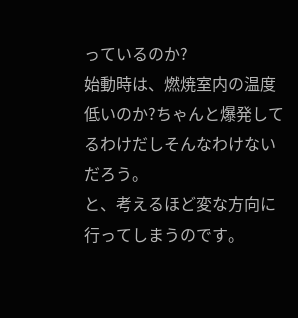っているのか?
始動時は、燃焼室内の温度低いのか?ちゃんと爆発してるわけだしそんなわけないだろう。
と、考えるほど変な方向に行ってしまうのです。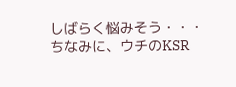しばらく悩みそう・・・
ちなみに、ウチのKSR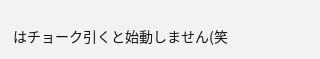はチョーク引くと始動しません(笑